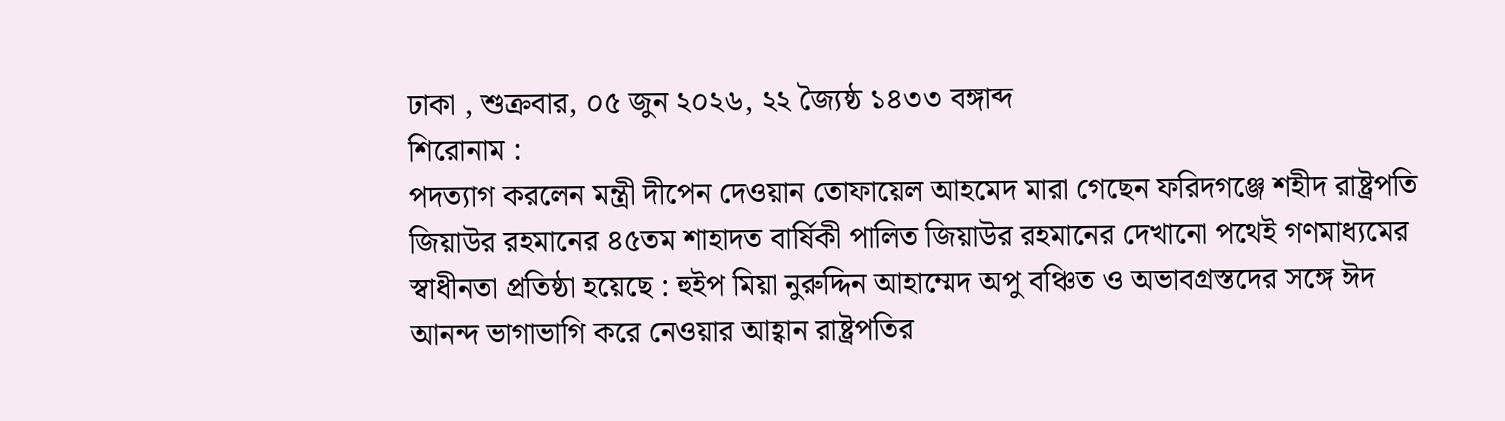ঢাকা , শুক্রবার, ০৫ জুন ২০২৬, ২২ জ্যৈষ্ঠ ১৪৩৩ বঙ্গাব্দ
শিরোনাম :
পদত্যাগ করলেন মন্ত্রী দীপেন দেওয়ান তোফায়েল আহমেদ মারা গেছেন ফরিদগঞ্জে শহীদ রাষ্ট্রপতি জিয়াউর রহমানের ৪৫তম শাহাদত বার্ষিকী পালিত জিয়াউর রহমানের দেখানো পথেই গণমাধ্যমের স্বাধীনতা প্রতিষ্ঠা হয়েছে : হুইপ মিয়া নুরুদ্দিন আহাম্মেদ অপু বঞ্চিত ও অভাবগ্রস্তদের সঙ্গে ঈদ আনন্দ ভাগাভাগি করে নেওয়ার আহ্বান রাষ্ট্রপতির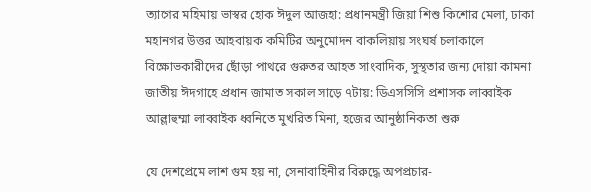ত্যাগের মহিমায় ভাস্বর হোক ঈদুল আজহা: প্রধানমন্ত্রী জিয়া শিশু কিশোর মেলা, ঢাকা মহানগর উত্তর আহবায়ক কমিটির অনুমোদন বাকলিয়ায় সংঘর্ষ চলাকালে বিক্ষোভকারীদের ছোঁড়া পাথরে গুরুতর আহত সাংবাদিক, সুস্থতার জন্য দোয়া কামনা জাতীয় ঈদগাহে প্রধান জামাত সকাল সাড়ে ৭টায়: ডিএসসিসি প্রশাসক লাব্বাইক আল্লাহুম্মা লাব্বাইক ধ্বনিতে মুখরিত মিনা, হজের আনুষ্ঠানিকতা শুরু

যে দেশপ্রেমে লাশ গুম হয় না, সেনাবাহিনীর বিরুদ্ধে অপপ্রচার-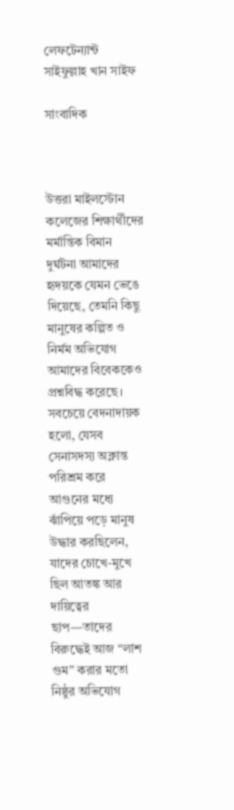লেফটেন্যান্ট সাইফুল্লাহ খান সাইফ

সাংবাদিক



উত্তরা মাইলস্টোন কলেজের শিক্ষার্থীদের মর্মান্তিক বিমান দুর্ঘটনা আমাদের হৃদয়কে যেমন ভেঙে দিয়েছে, তেমনি কিছু মানুষের কল্পিত ও নির্মম অভিযোগ আমাদের বিবেককেও প্রশ্নবিদ্ধ করেছে। সবচেয়ে বেদনাদায়ক হলো, যেসব সেনাসদস্য অক্লান্ত পরিশ্রম করে আগুনের মধ্যে ঝাঁপিয়ে পড়ে মানুষ উদ্ধার করছিলেন, যাদের চোখে-মুখে ছিল আতঙ্ক আর দায়িত্বের ছাপ—তাদের বিরুদ্ধেই আজ “লাশ গুম” করার মতো নিষ্ঠুর অভিযোগ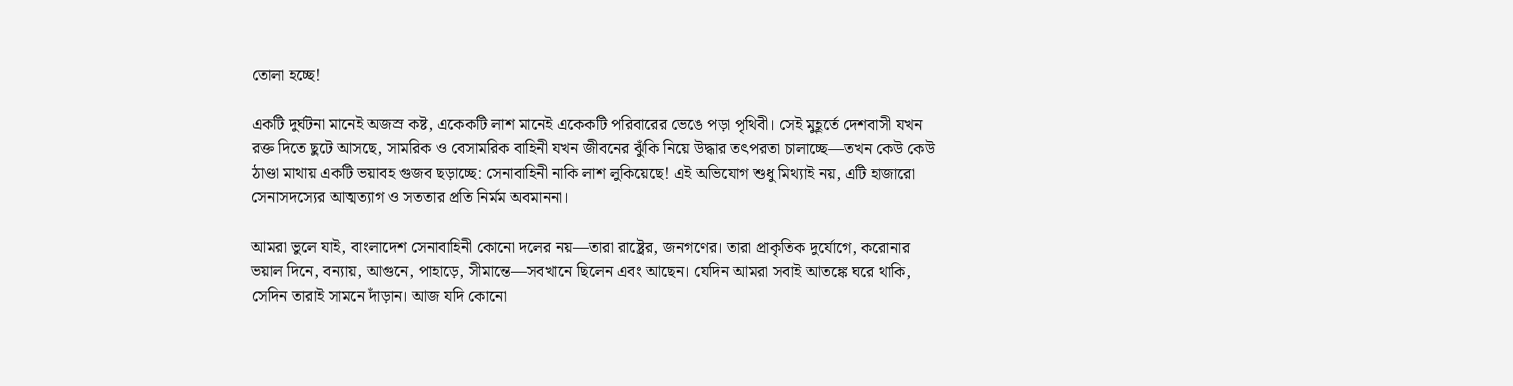তোলা হচ্ছে!

একটি দুর্ঘটনা মানেই অজস্র কষ্ট, একেকটি লাশ মানেই একেকটি পরিবারের ভেঙে পড়া পৃথিবী। সেই মুহূর্তে দেশবাসী যখন রক্ত দিতে ছুটে আসছে, সামরিক ও বেসামরিক বাহিনী যখন জীবনের ঝুঁকি নিয়ে উদ্ধার তৎপরতা চালাচ্ছে—তখন কেউ কেউ ঠাণ্ডা মাথায় একটি ভয়াবহ গুজব ছড়াচ্ছে: সেনাবাহিনী নাকি লাশ লুকিয়েছে! এই অভিযোগ শুধু মিথ্যাই নয়, এটি হাজারো সেনাসদস্যের আত্মত্যাগ ও সততার প্রতি নির্মম অবমাননা।

আমরা ভুলে যাই, বাংলাদেশ সেনাবাহিনী কোনো দলের নয়—তারা রাষ্ট্রের, জনগণের। তারা প্রাকৃতিক দুর্যোগে, করোনার ভয়াল দিনে, বন্যায়, আগুনে, পাহাড়ে, সীমান্তে—সবখানে ছিলেন এবং আছেন। যেদিন আমরা সবাই আতঙ্কে ঘরে থাকি, সেদিন তারাই সামনে দাঁড়ান। আজ যদি কোনো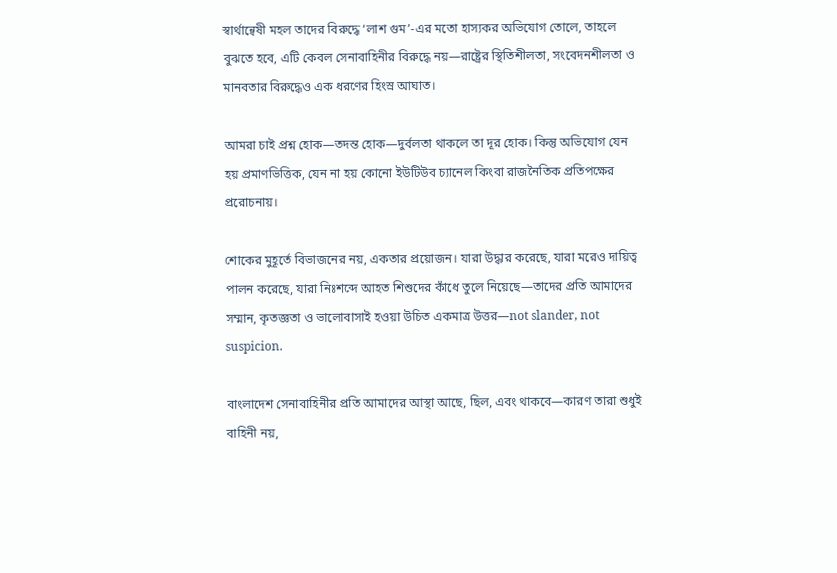স্বার্থান্বেষী মহল তাদের বিরুদ্ধে ‘লাশ গুম’-এর মতো হাস্যকর অভিযোগ তোলে, তাহলে বুঝতে হবে, এটি কেবল সেনাবাহিনীর বিরুদ্ধে নয়—রাষ্ট্রের স্থিতিশীলতা, সংবেদনশীলতা ও মানবতার বিরুদ্ধেও এক ধরণের হিংস্র আঘাত।

আমরা চাই প্রশ্ন হোক—তদন্ত হোক—দুর্বলতা থাকলে তা দূর হোক। কিন্তু অভিযোগ যেন হয় প্রমাণভিত্তিক, যেন না হয় কোনো ইউটিউব চ্যানেল কিংবা রাজনৈতিক প্রতিপক্ষের প্ররোচনায়।

শোকের মুহূর্তে বিভাজনের নয়, একতার প্রয়োজন। যারা উদ্ধার করেছে, যারা মরেও দায়িত্ব পালন করেছে, যারা নিঃশব্দে আহত শিশুদের কাঁধে তুলে নিয়েছে—তাদের প্রতি আমাদের সম্মান, কৃতজ্ঞতা ও ভালোবাসাই হওয়া উচিত একমাত্র উত্তর—not slander, not suspicion.

বাংলাদেশ সেনাবাহিনীর প্রতি আমাদের আস্থা আছে, ছিল, এবং থাকবে—কারণ তারা শুধুই বাহিনী নয়,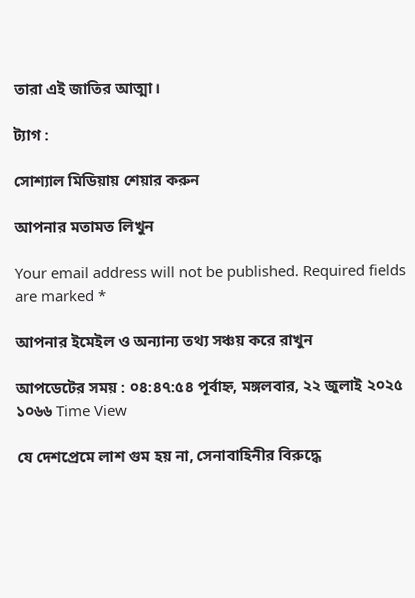তারা এই জাতির আত্মা।

ট্যাগ :

সোশ্যাল মিডিয়ায় শেয়ার করুন

আপনার মতামত লিখুন

Your email address will not be published. Required fields are marked *

আপনার ইমেইল ও অন্যান্য তথ্য সঞ্চয় করে রাখুন

আপডেটের সময় : ০৪:৪৭:৫৪ পূর্বাহ্ন, মঙ্গলবার, ২২ জুলাই ২০২৫
১০৬৬ Time View

যে দেশপ্রেমে লাশ গুম হয় না, সেনাবাহিনীর বিরুদ্ধে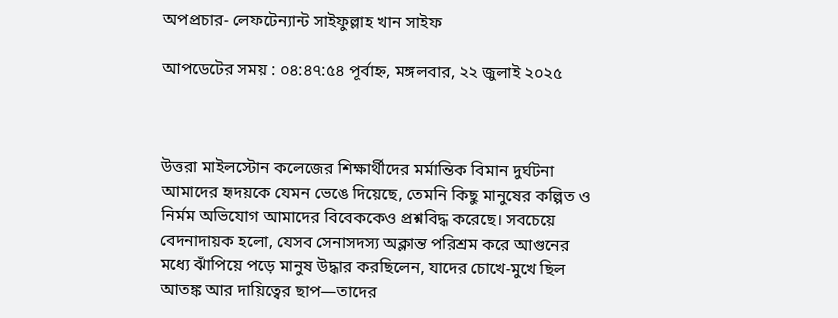অপপ্রচার- লেফটেন্যান্ট সাইফুল্লাহ খান সাইফ

আপডেটের সময় : ০৪:৪৭:৫৪ পূর্বাহ্ন, মঙ্গলবার, ২২ জুলাই ২০২৫



উত্তরা মাইলস্টোন কলেজের শিক্ষার্থীদের মর্মান্তিক বিমান দুর্ঘটনা আমাদের হৃদয়কে যেমন ভেঙে দিয়েছে, তেমনি কিছু মানুষের কল্পিত ও নির্মম অভিযোগ আমাদের বিবেককেও প্রশ্নবিদ্ধ করেছে। সবচেয়ে বেদনাদায়ক হলো, যেসব সেনাসদস্য অক্লান্ত পরিশ্রম করে আগুনের মধ্যে ঝাঁপিয়ে পড়ে মানুষ উদ্ধার করছিলেন, যাদের চোখে-মুখে ছিল আতঙ্ক আর দায়িত্বের ছাপ—তাদের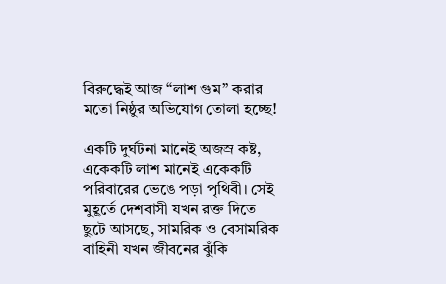বিরুদ্ধেই আজ “লাশ গুম” করার মতো নিষ্ঠুর অভিযোগ তোলা হচ্ছে!

একটি দুর্ঘটনা মানেই অজস্র কষ্ট, একেকটি লাশ মানেই একেকটি পরিবারের ভেঙে পড়া পৃথিবী। সেই মুহূর্তে দেশবাসী যখন রক্ত দিতে ছুটে আসছে, সামরিক ও বেসামরিক বাহিনী যখন জীবনের ঝুঁকি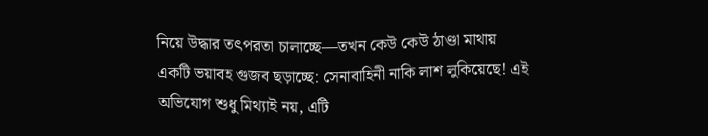নিয়ে উদ্ধার তৎপরতা চালাচ্ছে—তখন কেউ কেউ ঠাণ্ডা মাথায় একটি ভয়াবহ গুজব ছড়াচ্ছে: সেনাবাহিনী নাকি লাশ লুকিয়েছে! এই অভিযোগ শুধু মিথ্যাই নয়, এটি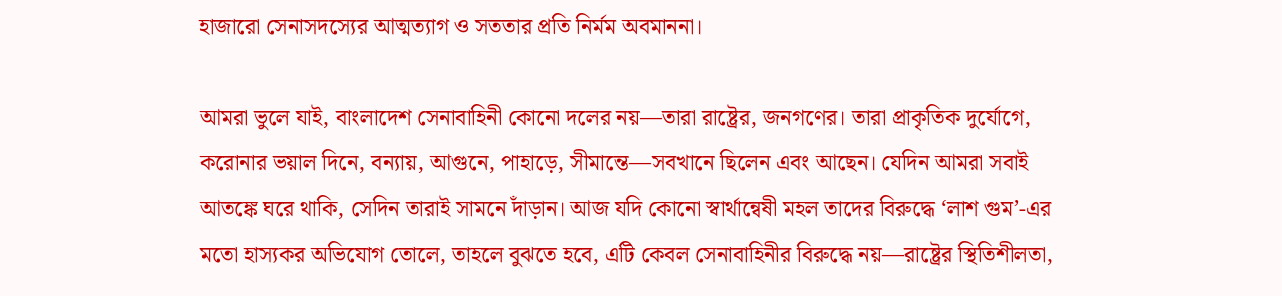হাজারো সেনাসদস্যের আত্মত্যাগ ও সততার প্রতি নির্মম অবমাননা।

আমরা ভুলে যাই, বাংলাদেশ সেনাবাহিনী কোনো দলের নয়—তারা রাষ্ট্রের, জনগণের। তারা প্রাকৃতিক দুর্যোগে, করোনার ভয়াল দিনে, বন্যায়, আগুনে, পাহাড়ে, সীমান্তে—সবখানে ছিলেন এবং আছেন। যেদিন আমরা সবাই আতঙ্কে ঘরে থাকি, সেদিন তারাই সামনে দাঁড়ান। আজ যদি কোনো স্বার্থান্বেষী মহল তাদের বিরুদ্ধে ‘লাশ গুম’-এর মতো হাস্যকর অভিযোগ তোলে, তাহলে বুঝতে হবে, এটি কেবল সেনাবাহিনীর বিরুদ্ধে নয়—রাষ্ট্রের স্থিতিশীলতা,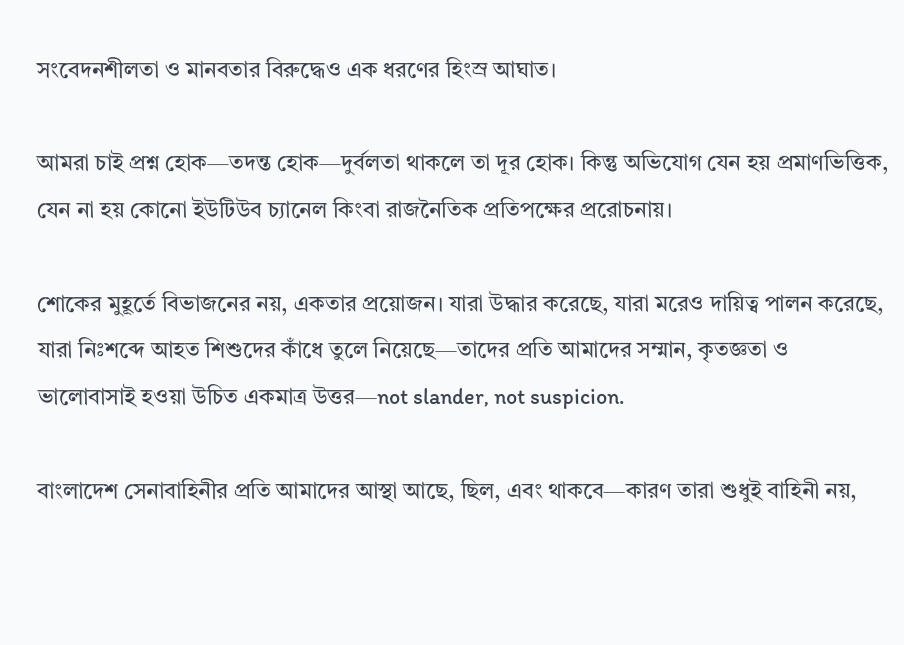সংবেদনশীলতা ও মানবতার বিরুদ্ধেও এক ধরণের হিংস্র আঘাত।

আমরা চাই প্রশ্ন হোক—তদন্ত হোক—দুর্বলতা থাকলে তা দূর হোক। কিন্তু অভিযোগ যেন হয় প্রমাণভিত্তিক, যেন না হয় কোনো ইউটিউব চ্যানেল কিংবা রাজনৈতিক প্রতিপক্ষের প্ররোচনায়।

শোকের মুহূর্তে বিভাজনের নয়, একতার প্রয়োজন। যারা উদ্ধার করেছে, যারা মরেও দায়িত্ব পালন করেছে, যারা নিঃশব্দে আহত শিশুদের কাঁধে তুলে নিয়েছে—তাদের প্রতি আমাদের সম্মান, কৃতজ্ঞতা ও ভালোবাসাই হওয়া উচিত একমাত্র উত্তর—not slander, not suspicion.

বাংলাদেশ সেনাবাহিনীর প্রতি আমাদের আস্থা আছে, ছিল, এবং থাকবে—কারণ তারা শুধুই বাহিনী নয়,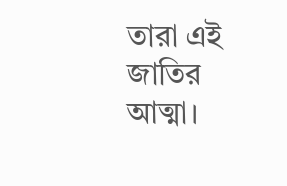তারা এই জাতির আত্মা।